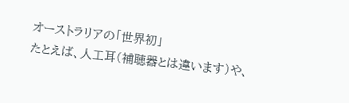オーストラリアの「世界初」
たとえば、人工耳(補聴器とは違います)や、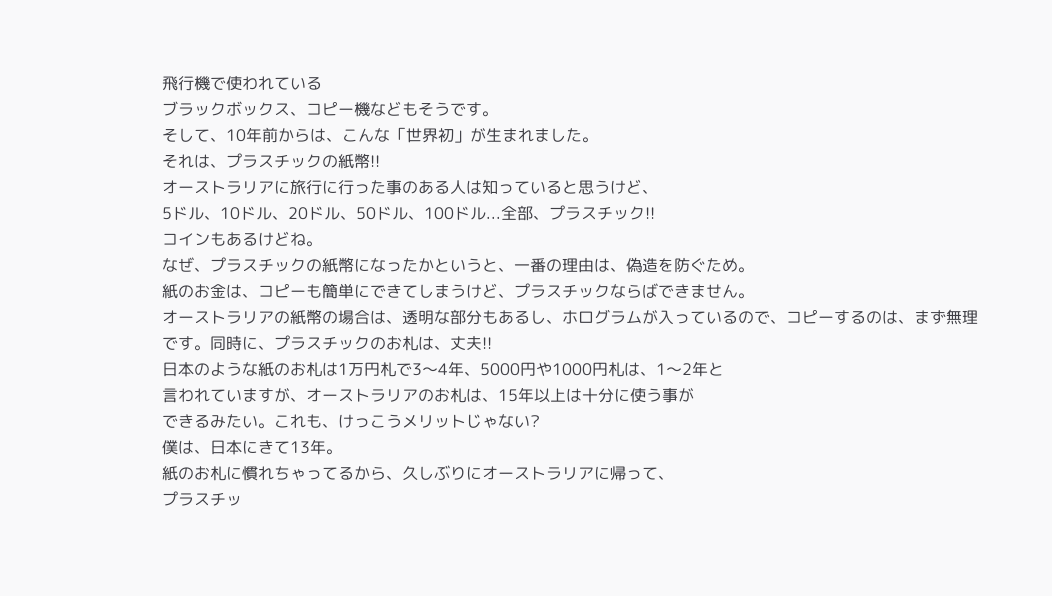飛行機で使われている
ブラックボックス、コピー機などもそうです。
そして、10年前からは、こんな「世界初」が生まれました。
それは、プラスチックの紙幣!!
オーストラリアに旅行に行った事のある人は知っていると思うけど、
5ドル、10ドル、20ドル、50ドル、100ドル...全部、プラスチック!!
コインもあるけどね。
なぜ、プラスチックの紙幣になったかというと、一番の理由は、偽造を防ぐため。
紙のお金は、コピーも簡単にできてしまうけど、プラスチックならばできません。
オーストラリアの紙幣の場合は、透明な部分もあるし、ホログラムが入っているので、コピーするのは、まず無理です。同時に、プラスチックのお札は、丈夫!!
日本のような紙のお札は1万円札で3〜4年、5000円や1000円札は、1〜2年と
言われていますが、オーストラリアのお札は、15年以上は十分に使う事が
できるみたい。これも、けっこうメリットじゃない?
僕は、日本にきて13年。
紙のお札に慣れちゃってるから、久しぶりにオーストラリアに帰って、
プラスチッ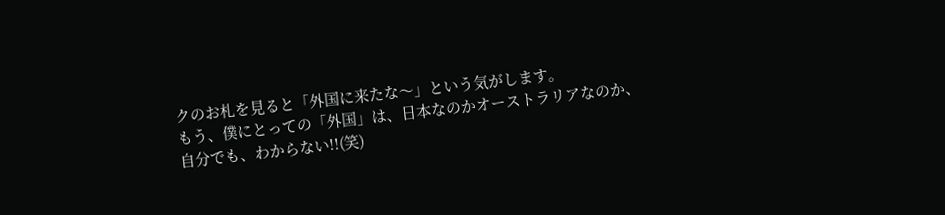クのお札を見ると「外国に来たな〜」という気がします。
もう、僕にとっての「外国」は、日本なのかオーストラリアなのか、
自分でも、わからない!!(笑)